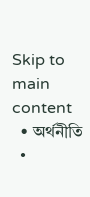Skip to main content
  • অর্থনীতি
  •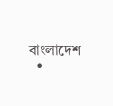বাংলাদেশ
  •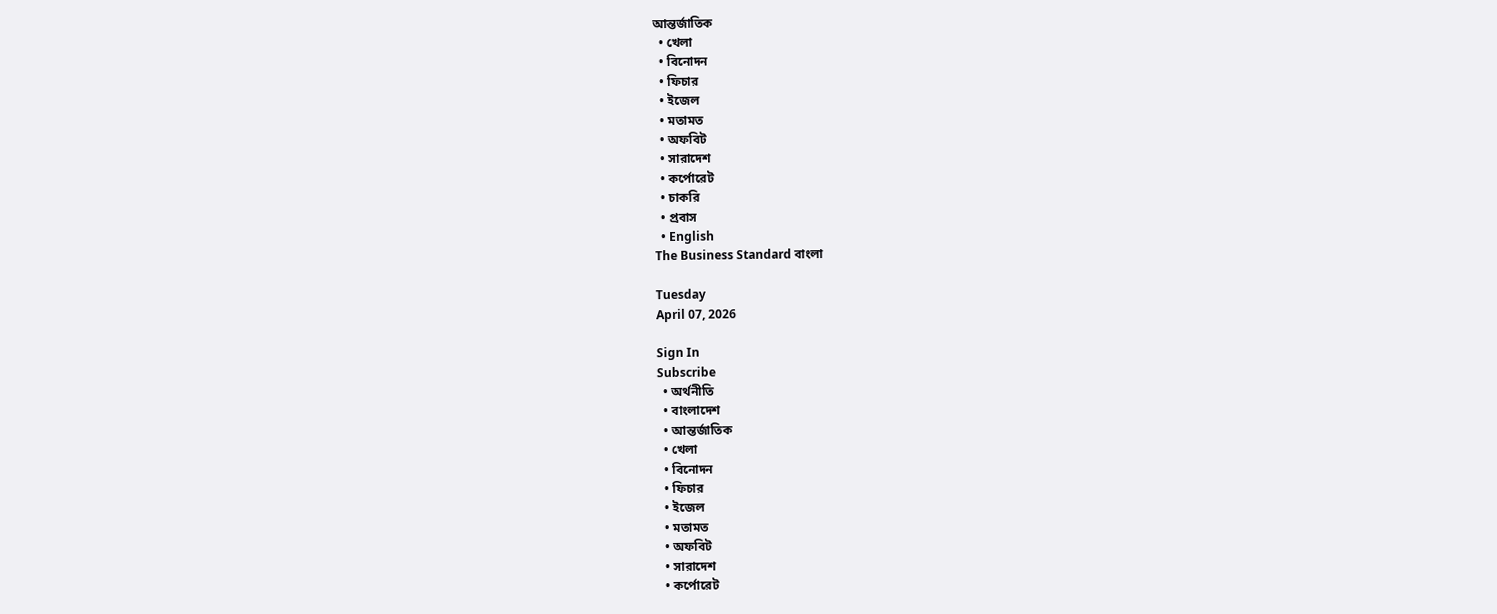আন্তর্জাতিক
  • খেলা
  • বিনোদন
  • ফিচার
  • ইজেল
  • মতামত
  • অফবিট
  • সারাদেশ
  • কর্পোরেট
  • চাকরি
  • প্রবাস
  • English
The Business Standard বাংলা

Tuesday
April 07, 2026

Sign In
Subscribe
  • অর্থনীতি
  • বাংলাদেশ
  • আন্তর্জাতিক
  • খেলা
  • বিনোদন
  • ফিচার
  • ইজেল
  • মতামত
  • অফবিট
  • সারাদেশ
  • কর্পোরেট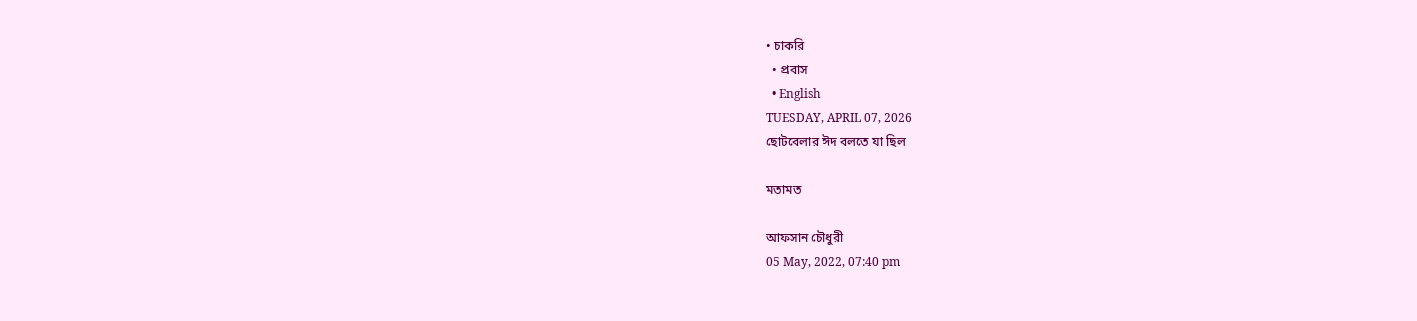• চাকরি
  • প্রবাস
  • English
TUESDAY, APRIL 07, 2026
ছোটবেলার ঈদ বলতে যা ছিল

মতামত

আফসান চৌধুরী
05 May, 2022, 07:40 pm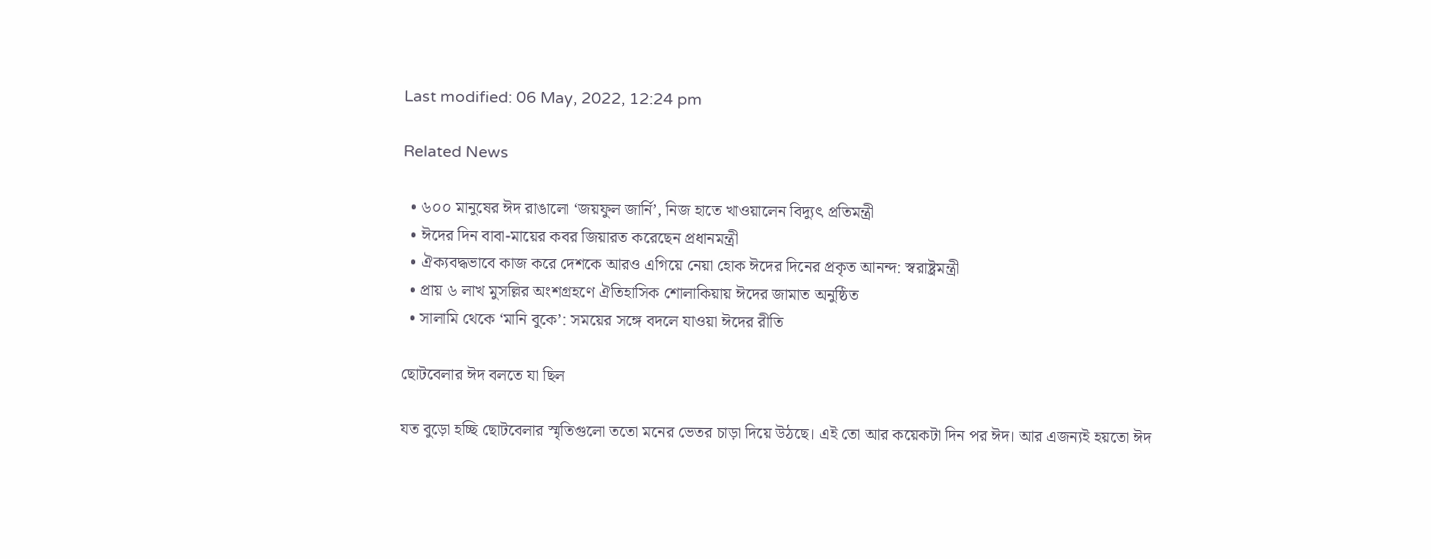Last modified: 06 May, 2022, 12:24 pm

Related News

  • ৬০০ মানুষের ঈদ রাঙালো ‘জয়ফুল জার্নি’, নিজ হাতে খাওয়ালেন বিদ্যুৎ প্রতিমন্ত্রী
  • ঈদের দিন বাবা-মায়ের কবর জিয়ারত করেছেন প্রধানমন্ত্রী
  • ঐক্যবদ্ধভাবে কাজ করে দেশকে আরও এগিয়ে নেয়া হোক ঈদের দিনের প্রকৃত আনন্দ: স্বরাষ্ট্রমন্ত্রী
  • প্রায় ৬ লাখ মুসল্লির অংশগ্রহণে ঐতিহাসিক শোলাকিয়ায় ঈদের জামাত অনুষ্ঠিত
  • সালামি থেকে ‘মানি বুকে’: সময়ের সঙ্গে বদলে যাওয়া ঈদের রীতি

ছোটবেলার ঈদ বলতে যা ছিল

যত বুড়ো হচ্ছি ছোটবেলার স্মৃতিগুলো ততো মনের ভেতর চাড়া দিয়ে উঠছে। এই তো আর কয়েকটা দিন পর ঈদ। আর এজন্যই হয়তো ঈদ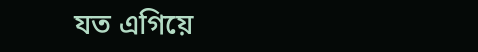যত এগিয়ে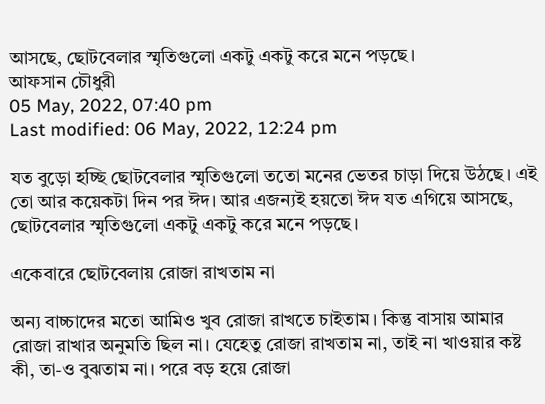আসছে, ছোটবেলার স্মৃতিগুলো একটু একটু করে মনে পড়ছে।
আফসান চৌধুরী
05 May, 2022, 07:40 pm
Last modified: 06 May, 2022, 12:24 pm

যত বুড়ো হচ্ছি ছোটবেলার স্মৃতিগুলো ততো মনের ভেতর চাড়া দিয়ে উঠছে। এই তো আর কয়েকটা দিন পর ঈদ। আর এজন্যই হয়তো ঈদ যত এগিয়ে আসছে, ছোটবেলার স্মৃতিগুলো একটু একটু করে মনে পড়ছে।

একেবারে ছোটবেলায় রোজা রাখতাম না

অন্য বাচ্চাদের মতো আমিও খুব রোজা রাখতে চাইতাম। কিন্তু বাসায় আমার রোজা রাখার অনুমতি ছিল না। যেহেতু রোজা রাখতাম না, তাই না খাওয়ার কষ্ট কী, তা-ও বুঝতাম না। পরে বড় হয়ে রোজা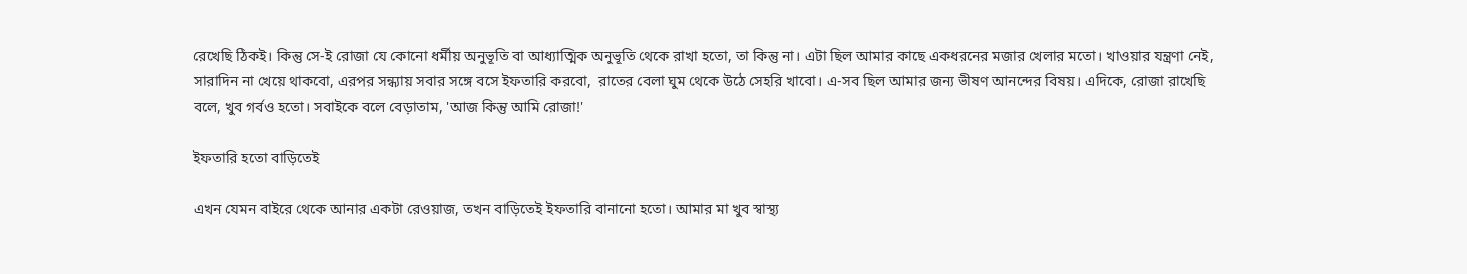রেখেছি ঠিকই। কিন্তু সে-ই রোজা যে কোনো ধর্মীয় অনুভূতি বা আধ্যাত্মিক অনুভূতি থেকে রাখা হতো, তা কিন্তু না। এটা ছিল আমার কাছে একধরনের মজার খেলার মতো। খাওয়ার যন্ত্রণা নেই, সারাদিন না খেয়ে থাকবো, এরপর সন্ধ্যায় সবার সঙ্গে বসে ইফতারি করবো,  রাতের বেলা ঘুম থেকে উঠে সেহরি খাবো। এ-সব ছিল আমার জন্য ভীষণ আনন্দের বিষয়। এদিকে, রোজা রাখেছি বলে, খুব গর্বও হতো। সবাইকে বলে বেড়াতাম, 'আজ কিন্তু আমি রোজা!'

ইফতারি হতো বাড়িতেই

এখন যেমন বাইরে থেকে আনার একটা রেওয়াজ, তখন বাড়িতেই ইফতারি বানানো হতো। আমার মা খুব স্বাস্থ্য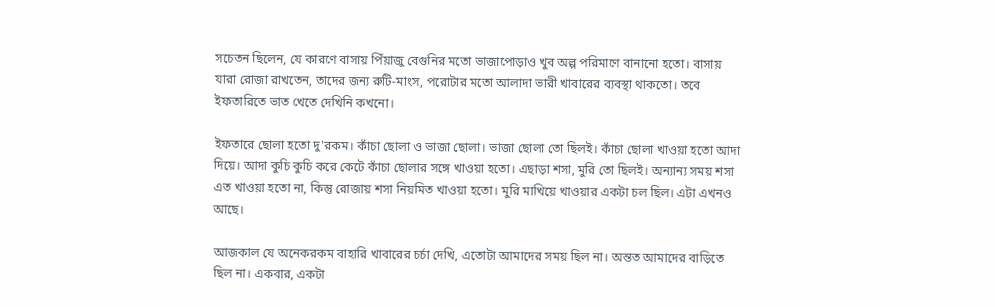সচেতন ছিলেন, যে কারণে বাসায় পিঁয়াজু বেগুনির মতো ভাজাপোড়াও খুব অল্প পরিমাণে বানানো হতো। বাসায় যারা রোজা রাখতেন, তাদের জন্য রুটি-মাংস, পরোটার মতো আলাদা ভারী খাবারের ব্যবস্থা থাকতো। তবে ইফতারিতে ভাত খেতে দেখিনি কখনো।

ইফতারে ছোলা হতো দু'রকম। কাঁচা ছোলা ও ভাজা ছোলা। ভাজা ছোলা তো ছিলই। কাঁচা ছোলা খাওয়া হতো আদা দিয়ে। আদা কুচি কুচি করে কেটে কাঁচা ছোলার সঙ্গে খাওয়া হতো। এছাড়া শসা, মুরি তো ছিলই। অন্যান্য সময় শসা এত খাওয়া হতো না, কিন্তু রোজায় শসা নিয়মিত খাওয়া হতো। মুরি মাখিয়ে খাওয়ার একটা চল ছিল। এটা এখনও আছে।

আজকাল যে অনেকরকম বাহারি খাবারের চর্চা দেখি, এতোটা আমাদের সময় ছিল না। অন্তত আমাদের বাড়িতে ছিল না। একবার, একটা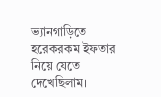ভ্যানগাড়িতে হরেকরকম ইফতার নিয়ে যেতে দেখেছিলাম।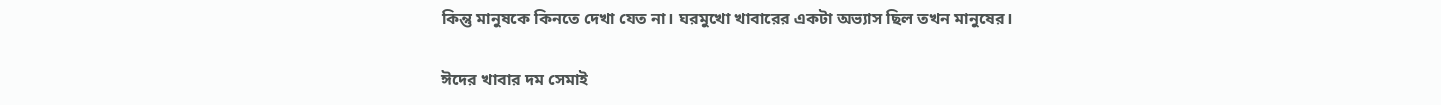কিন্তু মানুষকে কিনতে দেখা যেত না। ঘরমুখো খাবারের একটা অভ্যাস ছিল তখন মানুষের।

ঈদের খাবার দম সেমাই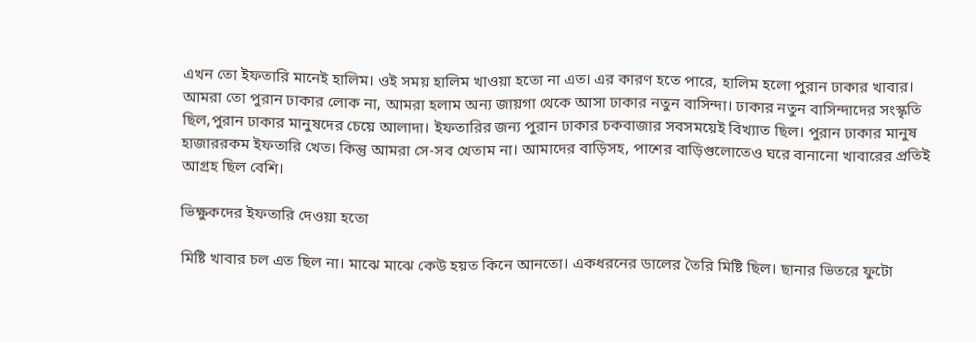এখন তো ইফতারি মানেই হালিম। ওই সময় হালিম খাওয়া হতো না এত। এর কারণ হতে পারে, হালিম হলো পুরান ঢাকার খাবার। আমরা তো পুরান ঢাকার লোক না, আমরা হলাম অন্য জায়গা থেকে আসা ঢাকার নতুন বাসিন্দা। ঢাকার নতুন বাসিন্দাদের সংস্কৃতি ছিল,পুরান ঢাকার মানুষদের চেয়ে আলাদা। ইফতারির জন্য পুরান ঢাকার চকবাজার সবসময়েই বিখ্যাত ছিল। পুরান ঢাকার মানুষ হাজাররকম ইফতারি খেত। কিন্তু আমরা সে-সব খেতাম না। আমাদের বাড়িসহ, পাশের বাড়িগুলোতেও ঘরে বানানো খাবারের প্রতিই আগ্রহ ছিল বেশি।

ভিক্ষুকদের ইফতারি দেওয়া হতো

মিষ্টি খাবার চল এত ছিল না। মাঝে মাঝে কেউ হয়ত কিনে আনতো। একধরনের ডালের তৈরি মিষ্টি ছিল। ছানার ভিতরে ফুটো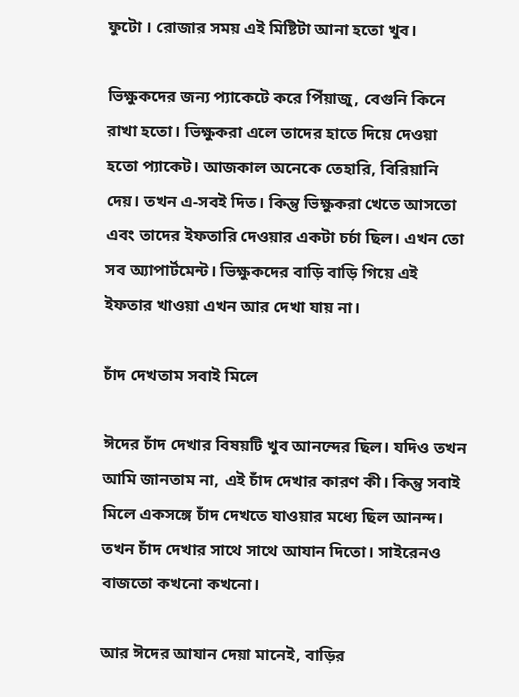ফুটো । রোজার সময় এই মিষ্টিটা আনা হতো খুব।

ভিক্ষুকদের জন্য প্যাকেটে করে পিঁয়াজু, বেগুনি কিনে রাখা হতো। ভিক্ষুকরা এলে তাদের হাতে দিয়ে দেওয়া হতো প্যাকেট। আজকাল অনেকে তেহারি, বিরিয়ানি দেয়। তখন এ-সবই দিত। কিন্তু ভিক্ষুকরা খেতে আসতো এবং তাদের ইফতারি দেওয়ার একটা চর্চা ছিল। এখন তো সব অ্যাপার্টমেন্ট। ভিক্ষুকদের বাড়ি বাড়ি গিয়ে এই ইফতার খাওয়া এখন আর দেখা যায় না।

চাঁদ দেখতাম সবাই মিলে

ঈদের চাঁদ দেখার বিষয়টি খুব আনন্দের ছিল। যদিও তখন আমি জানতাম না, এই চাঁদ দেখার কারণ কী। কিন্তু সবাই মিলে একসঙ্গে চাঁদ দেখতে যাওয়ার মধ্যে ছিল আনন্দ। তখন চাঁদ দেখার সাথে সাথে আযান দিতো। সাইরেনও বাজতো কখনো কখনো।

আর ঈদের আযান দেয়া মানেই, বাড়ির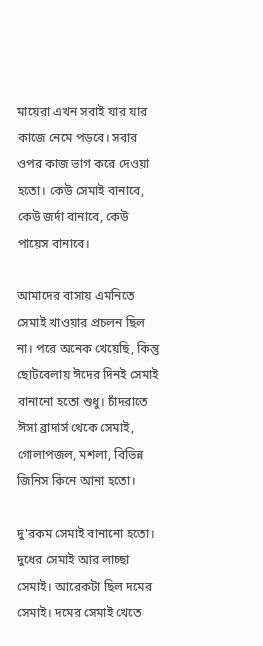মায়েরা এখন সবাই যার যার কাজে নেমে পড়বে। সবার ওপর কাজ ভাগ করে দেওয়া হতো। কেউ সেমাই বানাবে, কেউ জর্দা বানাবে, কেউ পায়েস বানাবে।

আমাদের বাসায় এমনিতে সেমাই খাওয়ার প্রচলন ছিল না। পরে অনেক খেয়েছি, কিন্তু ছোটবেলায় ঈদের দিনই সেমাই বানানো হতো শুধু। চাঁদরাতে ঈসা ব্রাদার্স থেকে সেমাই, গোলাপজল, মশলা, বিভিন্ন জিনিস কিনে আনা হতো।

দু'রকম সেমাই বানানো হতো। দুধের সেমাই আর লাচ্ছা সেমাই। আরেকটা ছিল দমের সেমাই। দমের সেমাই খেতে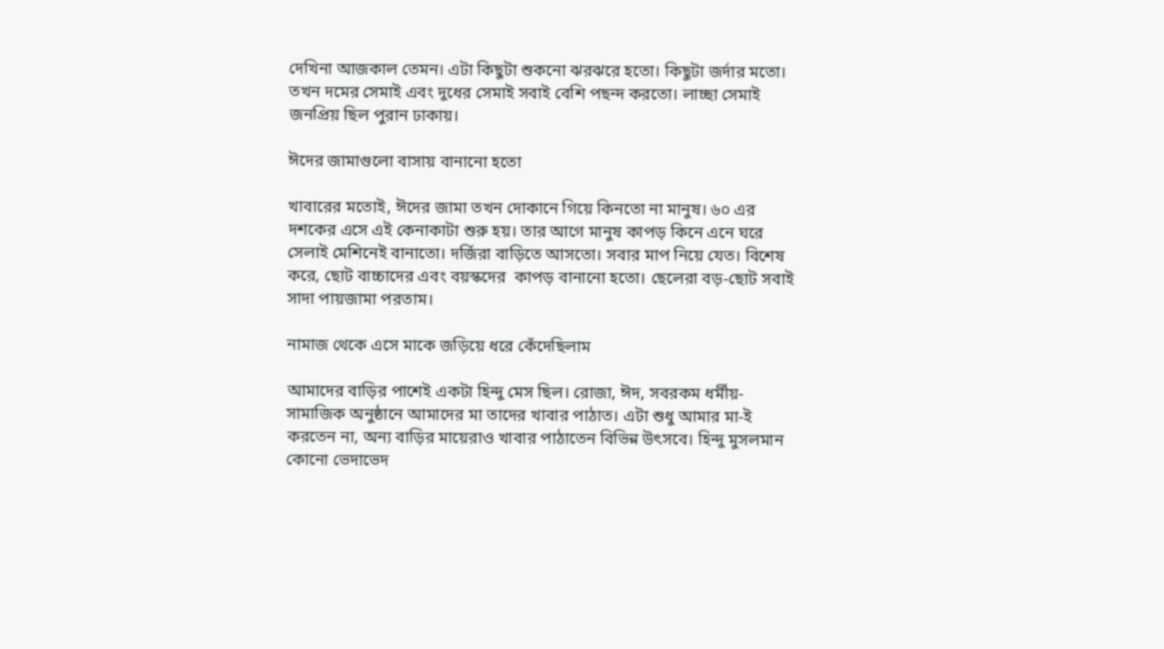দেখিনা আজকাল তেমন। এটা কিছুটা শুকনো ঝরঝরে হতো। কিছুটা জর্দার মতো। তখন দমের সেমাই এবং দুধের সেমাই সবাই বেশি পছন্দ করতো। লাচ্ছা সেমাই জনপ্রিয় ছিল পুরান ঢাকায়।

ঈদের জামাগুলো বাসায় বানানো হতো

খাবারের মতোই, ঈদের জামা তখন দোকানে গিয়ে কিনতো না মানুষ। ৬০ এর দশকের এসে এই কেনাকাটা শুরু হয়। তার আগে মানুষ কাপড় কিনে এনে ঘরে সেলাই মেশিনেই বানাতো। দর্জিরা বাড়িতে আসতো। সবার মাপ নিয়ে যেত। বিশেষ করে, ছোট বাচ্চাদের এবং বয়স্কদের  কাপড় বানানো হতো। ছেলেরা বড়-ছোট সবাই সাদা পায়জামা পরতাম।

নামাজ থেকে এসে মাকে জড়িয়ে ধরে কেঁদেছিলাম

আমাদের বাড়ির পাশেই একটা হিন্দু মেস ছিল। রোজা, ঈদ, সবরকম ধর্মীয়-সামাজিক অনুষ্ঠানে আমাদের মা তাদের খাবার পাঠাত। এটা শুধু আমার মা-ই করতেন না, অন্য বাড়ির মায়েরাও খাবার পাঠাতেন বিভিন্ন উৎসবে। হিন্দু মুসলমান কোনো ভেদাভেদ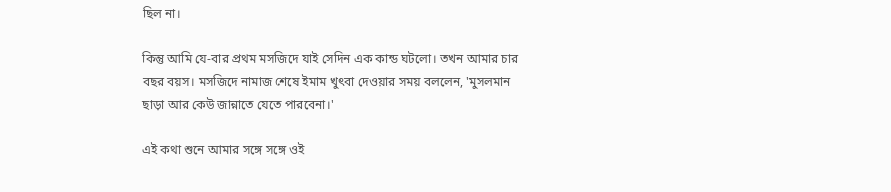ছিল না।

কিন্তু আমি যে-বার প্রথম মসজিদে যাই সেদিন এক কান্ড ঘটলো। তখন আমার চার বছর বয়স। মসজিদে নামাজ শেষে ইমাম খুৎবা দেওয়ার সময় বললেন, 'মুসলমান ছাড়া আর কেউ জান্নাতে যেতে পারবেনা।'

এই কথা শুনে আমার সঙ্গে সঙ্গে ওই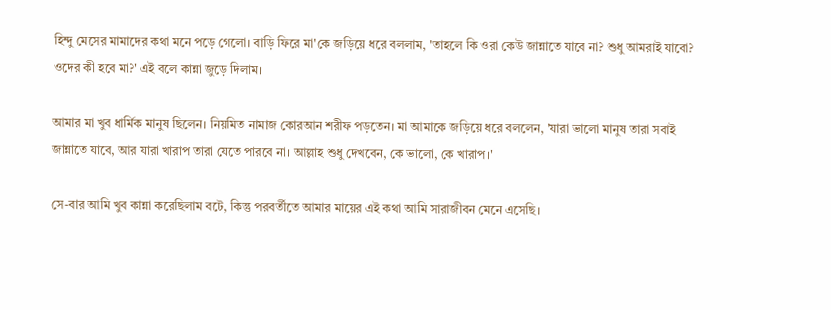হিন্দু মেসের মামাদের কথা মনে পড়ে গেলো। বাড়ি ফিরে মা'কে জড়িয়ে ধরে বললাম, 'তাহলে কি ওরা কেউ জান্নাতে যাবে না? শুধু আমরাই যাবো? ওদের কী হবে মা?' এই বলে কান্না জুড়ে দিলাম।

আমার মা খুব ধার্মিক মানুষ ছিলেন। নিয়মিত নামাজ কোরআন শরীফ পড়তেন। মা আমাকে জড়িয়ে ধরে বললেন, 'যারা ভালো মানুষ তারা সবাই জান্নাতে যাবে, আর যারা খারাপ তারা যেতে পারবে না। আল্লাহ শুধু দেখবেন, কে ভালো, কে খারাপ।'

সে-বার আমি খুব কান্না করেছিলাম বটে, কিন্তু পরবর্তীতে আমার মায়ের এই কথা আমি সারাজীবন মেনে এসেছি।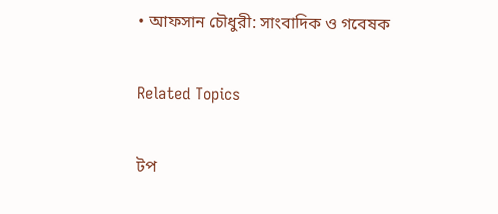• আফসান চৌধুরী: সাংবাদিক ও গবেষক

Related Topics

টপ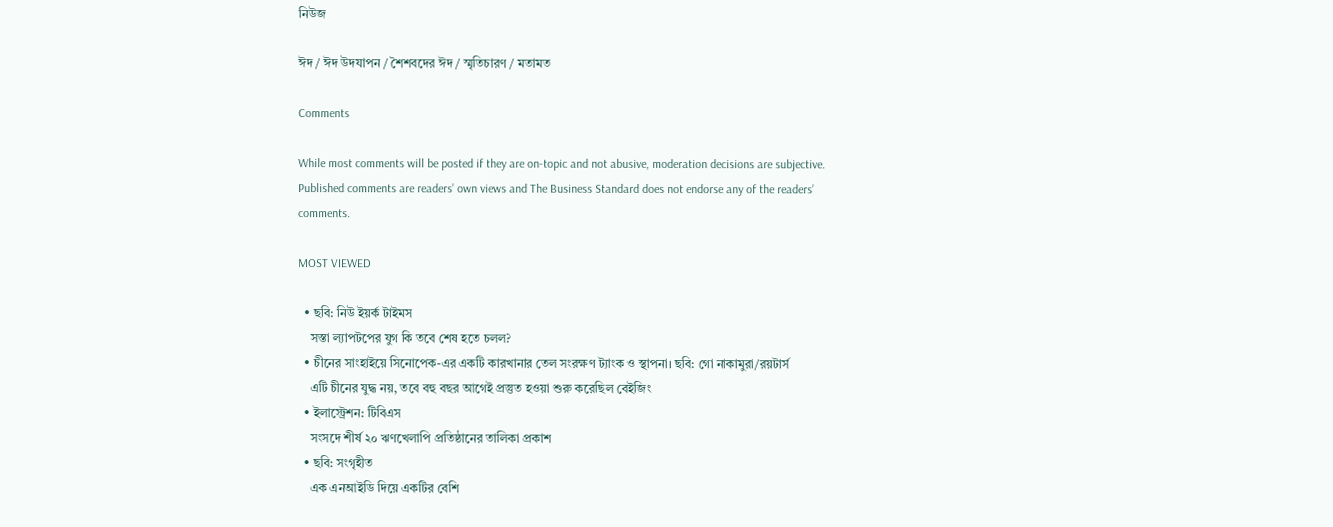নিউজ

ঈদ / ঈদ উদযাপন / শৈশবদের ঈদ / স্মৃতিচারণ / মতামত

Comments

While most comments will be posted if they are on-topic and not abusive, moderation decisions are subjective. Published comments are readers’ own views and The Business Standard does not endorse any of the readers’ comments.

MOST VIEWED

  • ছবি: নিউ ইয়র্ক টাইমস
    সস্তা ল্যাপটপের যুগ কি তবে শেষ হতে চলল?
  • চীনের সাংহাইয়ে সিনোপেক-এর একটি কারখানার তেল সংরক্ষণ ট্যাংক ও স্থাপনা। ছবি: গো নাকামুরা/রয়টার্স
    এটি চীনের যুদ্ধ নয়, তবে বহু বছর আগেই প্রস্তুত হওয়া শুরু করেছিল বেইজিং
  • ইলাস্ট্রেশন: টিবিএস
    সংসদে শীর্ষ ২০ ‍ঋণখেলাপি প্রতিষ্ঠানের তালিকা প্রকাশ
  • ছবি: সংগৃহীত
    এক এনআইডি দিয়ে একটির বেশি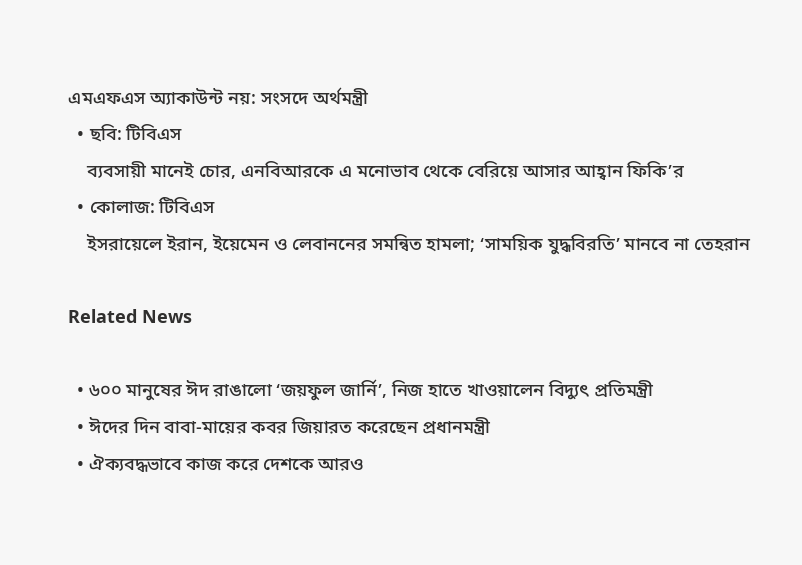এমএফএস অ্যাকাউন্ট নয়: সংসদে অর্থমন্ত্রী
  • ছবি: টিবিএস
    ব্যবসায়ী মানেই চোর, এনবিআরকে এ মনোভাব থেকে বেরিয়ে আসার আহ্বান ফিকি’র
  • কোলাজ: টিবিএস
    ইসরায়েলে ইরান, ইয়েমেন ও লেবাননের সমন্বিত হামলা; ‘সাময়িক যুদ্ধবিরতি’ মানবে না তেহরান

Related News

  • ৬০০ মানুষের ঈদ রাঙালো ‘জয়ফুল জার্নি’, নিজ হাতে খাওয়ালেন বিদ্যুৎ প্রতিমন্ত্রী
  • ঈদের দিন বাবা-মায়ের কবর জিয়ারত করেছেন প্রধানমন্ত্রী
  • ঐক্যবদ্ধভাবে কাজ করে দেশকে আরও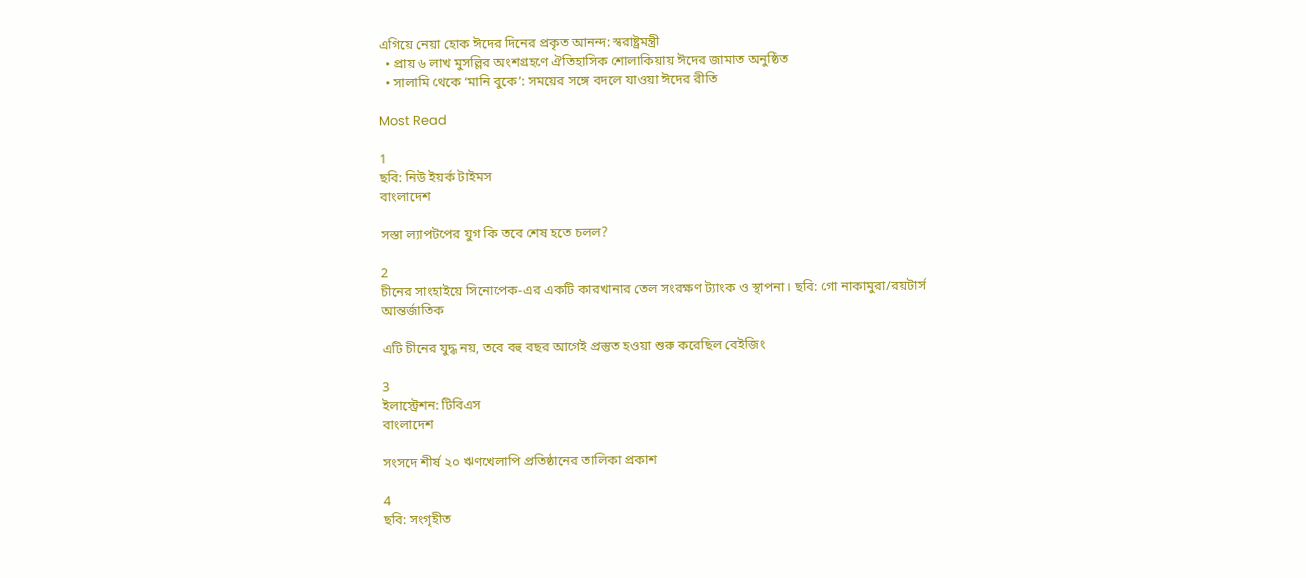এগিয়ে নেয়া হোক ঈদের দিনের প্রকৃত আনন্দ: স্বরাষ্ট্রমন্ত্রী
  • প্রায় ৬ লাখ মুসল্লির অংশগ্রহণে ঐতিহাসিক শোলাকিয়ায় ঈদের জামাত অনুষ্ঠিত
  • সালামি থেকে ‘মানি বুকে’: সময়ের সঙ্গে বদলে যাওয়া ঈদের রীতি

Most Read

1
ছবি: নিউ ইয়র্ক টাইমস
বাংলাদেশ

সস্তা ল্যাপটপের যুগ কি তবে শেষ হতে চলল?

2
চীনের সাংহাইয়ে সিনোপেক-এর একটি কারখানার তেল সংরক্ষণ ট্যাংক ও স্থাপনা। ছবি: গো নাকামুরা/রয়টার্স
আন্তর্জাতিক

এটি চীনের যুদ্ধ নয়, তবে বহু বছর আগেই প্রস্তুত হওয়া শুরু করেছিল বেইজিং

3
ইলাস্ট্রেশন: টিবিএস
বাংলাদেশ

সংসদে শীর্ষ ২০ ‍ঋণখেলাপি প্রতিষ্ঠানের তালিকা প্রকাশ

4
ছবি: সংগৃহীত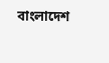বাংলাদেশ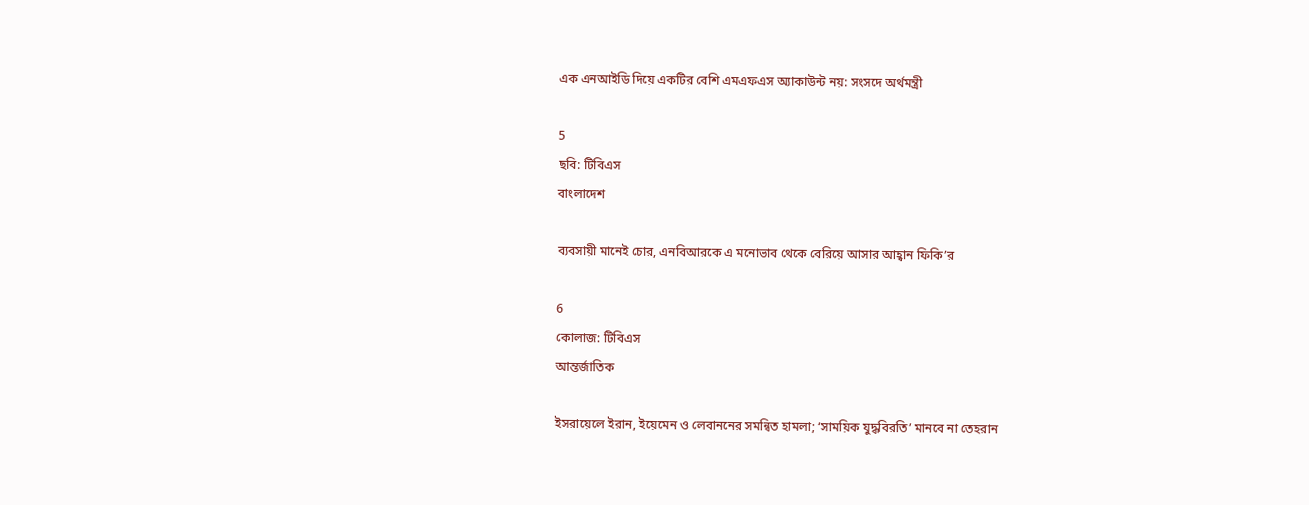এক এনআইডি দিয়ে একটির বেশি এমএফএস অ্যাকাউন্ট নয়: সংসদে অর্থমন্ত্রী

5
ছবি: টিবিএস
বাংলাদেশ

ব্যবসায়ী মানেই চোর, এনবিআরকে এ মনোভাব থেকে বেরিয়ে আসার আহ্বান ফিকি’র

6
কোলাজ: টিবিএস
আন্তর্জাতিক

ইসরায়েলে ইরান, ইয়েমেন ও লেবাননের সমন্বিত হামলা; ‘সাময়িক যুদ্ধবিরতি’ মানবে না তেহরান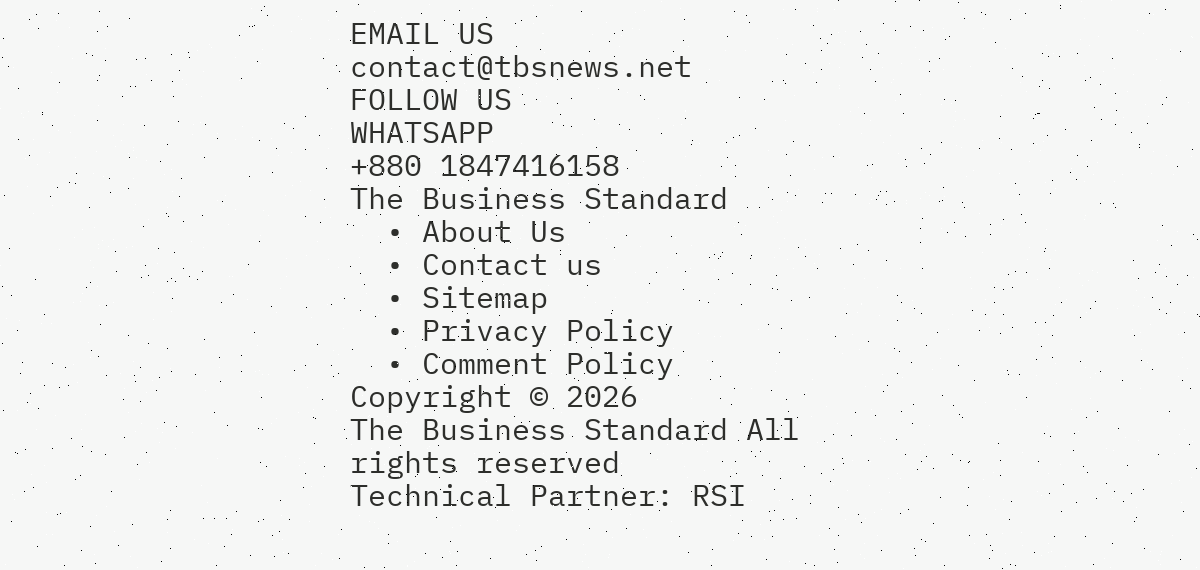EMAIL US
contact@tbsnews.net
FOLLOW US
WHATSAPP
+880 1847416158
The Business Standard
  • About Us
  • Contact us
  • Sitemap
  • Privacy Policy
  • Comment Policy
Copyright © 2026
The Business Standard All rights reserved
Technical Partner: RSI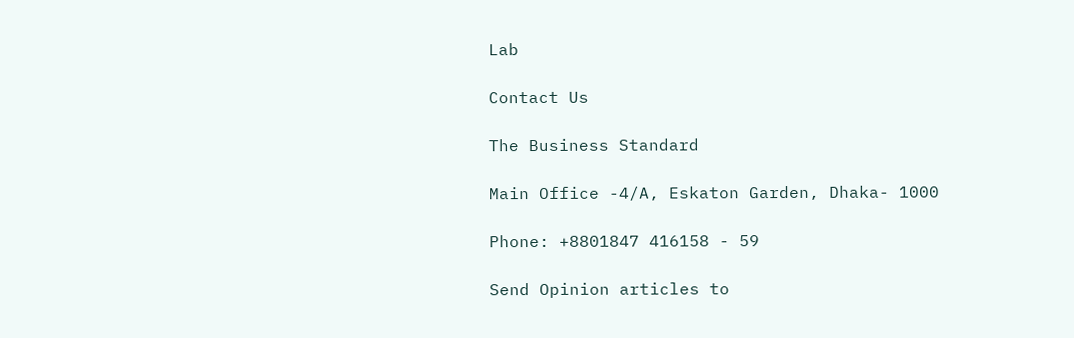Lab

Contact Us

The Business Standard

Main Office -4/A, Eskaton Garden, Dhaka- 1000

Phone: +8801847 416158 - 59

Send Opinion articles to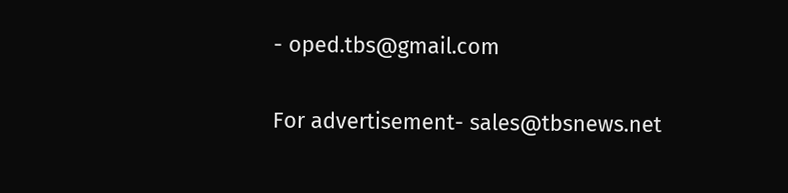- oped.tbs@gmail.com

For advertisement- sales@tbsnews.net